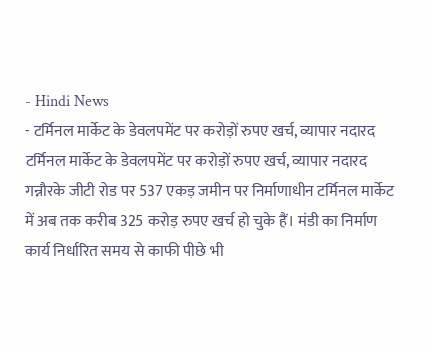- Hindi News
- टर्मिनल मार्केट के डेवलपमेंट पर करोड़ों रुपए खर्च, व्यापार नदारद
टर्मिनल मार्केट के डेवलपमेंट पर करोड़ों रुपए खर्च, व्यापार नदारद
गन्नौरके जीटी रोड पर 537 एकड़ जमीन पर निर्माणाधीन टर्मिनल मार्केट में अब तक करीब 325 करोड़ रुपए खर्च हो चुके हैं। मंडी का निर्माण कार्य निर्धारित समय से काफी पीछे भी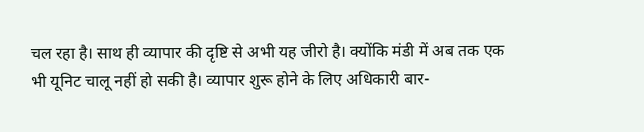चल रहा है। साथ ही व्यापार की दृष्टि से अभी यह जीरो है। क्योंकि मंडी में अब तक एक भी यूनिट चालू नहीं हो सकी है। व्यापार शुरू होने के लिए अधिकारी बार-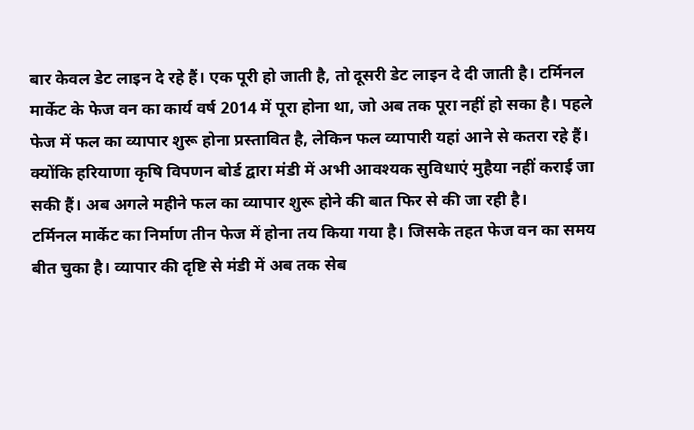बार केवल डेट लाइन दे रहे हैं। एक पूरी हो जाती है, तो दूसरी डेट लाइन दे दी जाती है। टर्मिनल मार्केट के फेज वन का कार्य वर्ष 2014 में पूरा होना था, जो अब तक पूरा नहीं हो सका है। पहले फेज में फल का व्यापार शुरू होना प्रस्तावित है, लेकिन फल व्यापारी यहां आने से कतरा रहे हैं। क्योंकि हरियाणा कृषि विपणन बोर्ड द्वारा मंडी में अभी आवश्यक सुविधाएं मुहैया नहीं कराई जा सकी हैं। अब अगले महीने फल का व्यापार शुरू होने की बात फिर से की जा रही है।
टर्मिनल मार्केट का निर्माण तीन फेज में होना तय किया गया है। जिसके तहत फेज वन का समय बीत चुका है। व्यापार की दृष्टि से मंडी में अब तक सेब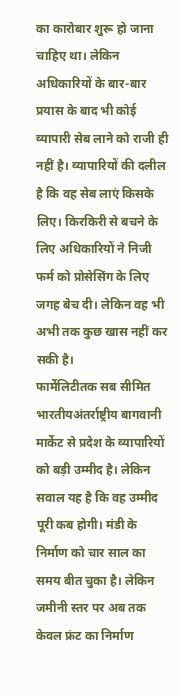का कारोबार शुरू हो जाना चाहिए था। लेकिन अधिकारियों के बार-बार प्रयास के बाद भी कोई व्यापारी सेब लाने को राजी ही नहीं है। व्यापारियों की दलील है कि वह सेब लाएं किसके लिए। किरकिरी से बचने के लिए अधिकारियों ने निजी फर्म को प्रोसेसिंग के लिए जगह बेच दी। लेकिन वह भी अभी तक कुछ खास नहीं कर सकी है।
फार्मेलिटीतक सब सीमित
भारतीयअंतर्राष्ट्रीय बागवानी मार्केट से प्रदेश के व्यापारियों को बड़ी उम्मीद है। लेकिन सवाल यह है कि वह उम्मीद पूरी कब होगी। मंडी के निर्माण को चार साल का समय बीत चुका है। लेकिन जमीनी स्तर पर अब तक केवल फ्रंट का निर्माण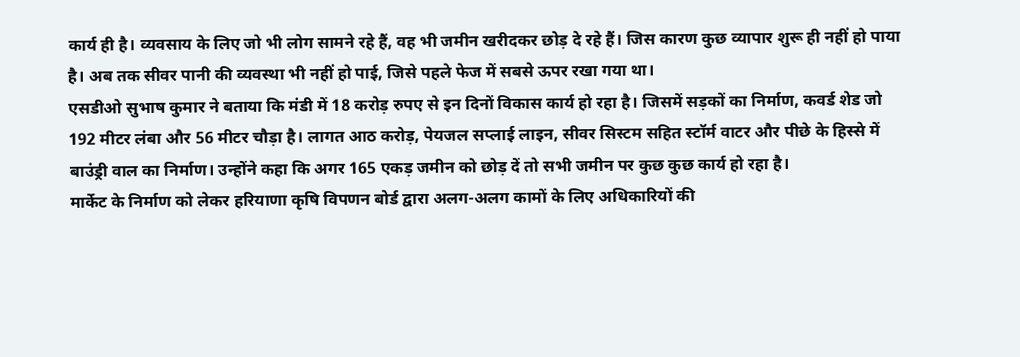कार्य ही है। व्यवसाय के लिए जो भी लोग सामने रहे हैं, वह भी जमीन खरीदकर छोड़ दे रहे हैं। जिस कारण कुछ व्यापार शुरू ही नहीं हो पाया है। अब तक सीवर पानी की व्यवस्था भी नहीं हो पाई, जिसे पहले फेज में सबसे ऊपर रखा गया था।
एसडीओ सुभाष कुमार ने बताया कि मंडी में 18 करोड़ रुपए से इन दिनों विकास कार्य हो रहा है। जिसमें सड़कों का निर्माण, कवर्ड शेड जो 192 मीटर लंबा और 56 मीटर चौड़ा है। लागत आठ करोड़, पेयजल सप्लाई लाइन, सीवर सिस्टम सहित स्टॉर्म वाटर और पीछे के हिस्से में बाउंड्री वाल का निर्माण। उन्होंने कहा कि अगर 165 एकड़ जमीन को छोड़ दें तो सभी जमीन पर कुछ कुछ कार्य हो रहा है।
मार्केट के निर्माण को लेकर हरियाणा कृषि विपणन बोर्ड द्वारा अलग-अलग कामों के लिए अधिकारियों की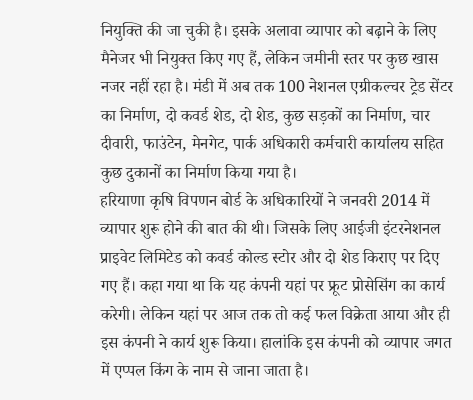नियुक्ति की जा चुकी है। इसके अलावा व्यापार को बढ़ाने के लिए मैनेजर भी नियुक्त किए गए हैं, लेकिन जमीनी स्तर पर कुछ खास नजर नहीं रहा है। मंडी में अब तक 100 नेशनल एग्रीकल्चर ट्रेड सेंटर का निर्माण, दो कवर्ड शेड, दो शेड, कुछ सड़कों का निर्माण, चार दीवारी, फाउंटेन, मेनगेट, पार्क अधिकारी कर्मचारी कार्यालय सहित कुछ दुकानों का निर्माण किया गया है।
हरियाणा कृषि विपणन बोर्ड के अधिकारियों ने जनवरी 2014 में व्यापार शुरू होने की बात की थी। जिसके लिए आईजी इंटरनेशनल प्राइवेट लिमिटेड को कवर्ड कोल्ड स्टोर और दो शेड किराए पर दिए गए हैं। कहा गया था कि यह कंपनी यहां पर फ्रूट प्रोसेसिंग का कार्य करेगी। लेकिन यहां पर आज तक तो कई फल विक्रेता आया और ही इस कंपनी ने कार्य शुरू किया। हालांकि इस कंपनी को व्यापार जगत में एप्पल किंग के नाम से जाना जाता है।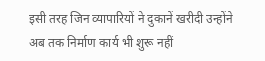इसी तरह जिन व्यापारियों ने दुकानें खरीदी उन्होंने अब तक निर्माण कार्य भी शुरू नहीं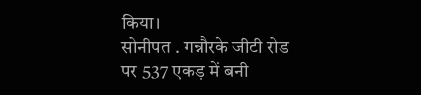किया।
सोनीपत . गन्नौरके जीटी रोड पर 537 एकड़ में बनी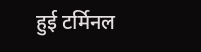हुई टर्मिनल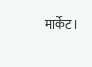मार्केट।